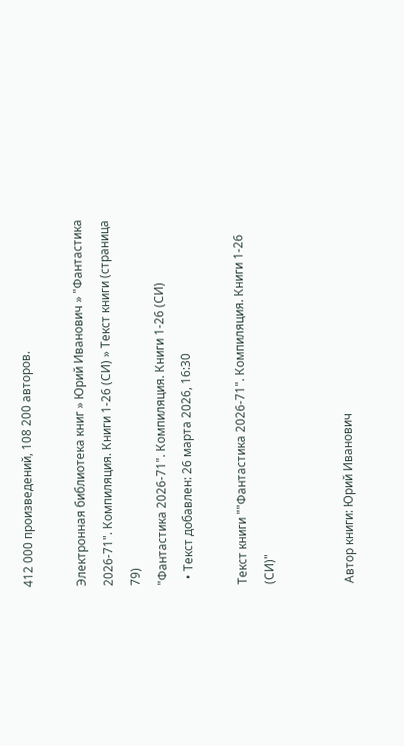412 000 произведений, 108 200 авторов.

Электронная библиотека книг » Юрий Иванович » "Фантастика 2026-71". Компиляция. Книги 1-26 (СИ) » Текст книги (страница 79)
"Фантастика 2026-71". Компиляция. Книги 1-26 (СИ)
  • Текст добавлен: 26 марта 2026, 16:30

Текст книги ""Фантастика 2026-71". Компиляция. Книги 1-26 (СИ)"


Автор книги: Юрий Иванович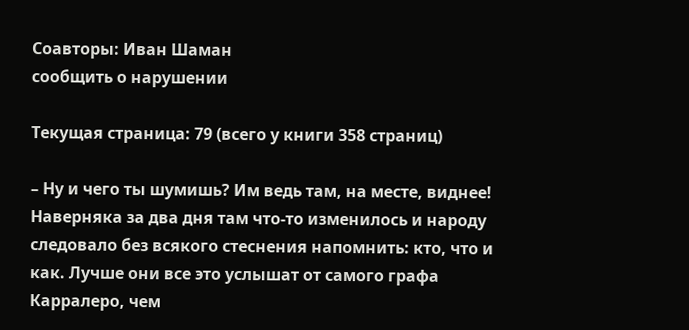Соавторы: Иван Шаман
сообщить о нарушении

Текущая страница: 79 (всего у книги 358 страниц)

– Ну и чего ты шумишь? Им ведь там, на месте, виднее! Наверняка за два дня там что-то изменилось и народу следовало без всякого стеснения напомнить: кто, что и как. Лучше они все это услышат от самого графа Карралеро, чем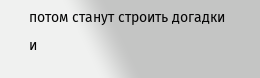потом станут строить догадки и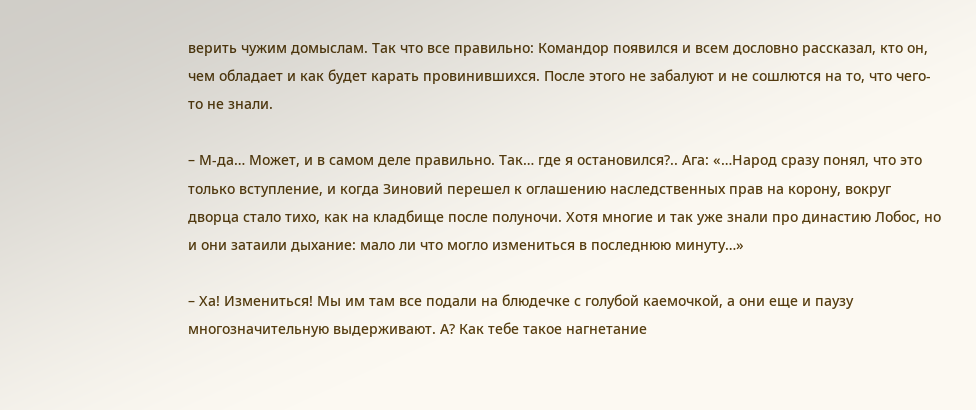верить чужим домыслам. Так что все правильно: Командор появился и всем дословно рассказал, кто он, чем обладает и как будет карать провинившихся. После этого не забалуют и не сошлются на то, что чего-то не знали.

– М-да… Может, и в самом деле правильно. Так… где я остановился?.. Ага: «…Народ сразу понял, что это только вступление, и когда Зиновий перешел к оглашению наследственных прав на корону, вокруг дворца стало тихо, как на кладбище после полуночи. Хотя многие и так уже знали про династию Лобос, но и они затаили дыхание: мало ли что могло измениться в последнюю минуту…»

– Ха! Измениться! Мы им там все подали на блюдечке с голубой каемочкой, а они еще и паузу многозначительную выдерживают. А? Как тебе такое нагнетание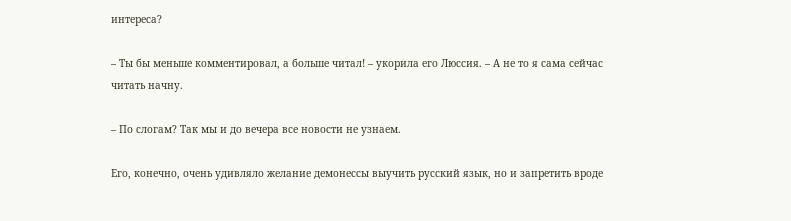интереса?

– Ты бы меньше комментировал, а больше читал! – укорила его Люссия. – А не то я сама сейчас читать начну.

– По слогам? Так мы и до вечера все новости не узнаем.

Его, конечно, очень удивляло желание демонессы выучить русский язык, но и запретить вроде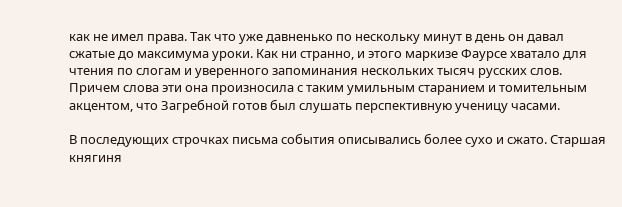как не имел права. Так что уже давненько по нескольку минут в день он давал сжатые до максимума уроки. Как ни странно, и этого маркизе Фаурсе хватало для чтения по слогам и уверенного запоминания нескольких тысяч русских слов. Причем слова эти она произносила с таким умильным старанием и томительным акцентом, что Загребной готов был слушать перспективную ученицу часами.

В последующих строчках письма события описывались более сухо и сжато. Старшая княгиня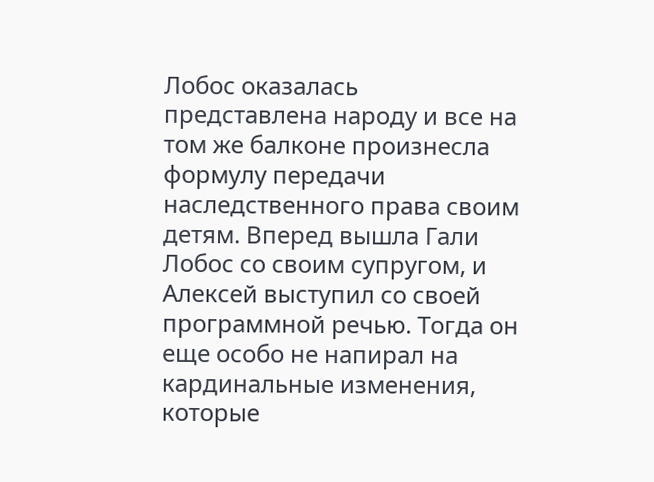Лобос оказалась представлена народу и все на том же балконе произнесла формулу передачи наследственного права своим детям. Вперед вышла Гали Лобос со своим супругом, и Алексей выступил со своей программной речью. Тогда он еще особо не напирал на кардинальные изменения, которые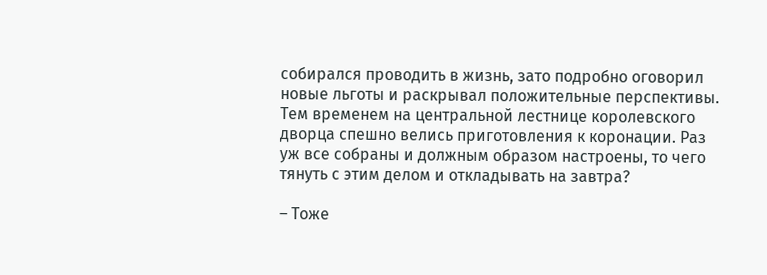собирался проводить в жизнь, зато подробно оговорил новые льготы и раскрывал положительные перспективы. Тем временем на центральной лестнице королевского дворца спешно велись приготовления к коронации. Раз уж все собраны и должным образом настроены, то чего тянуть с этим делом и откладывать на завтра?

– Тоже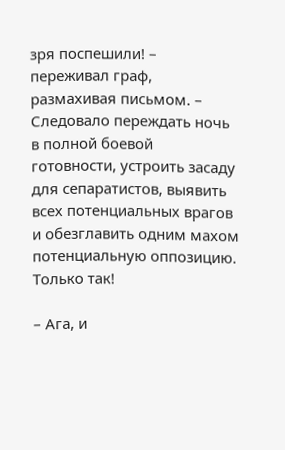зря поспешили! – переживал граф, размахивая письмом. – Следовало переждать ночь в полной боевой готовности, устроить засаду для сепаратистов, выявить всех потенциальных врагов и обезглавить одним махом потенциальную оппозицию. Только так!

– Ага, и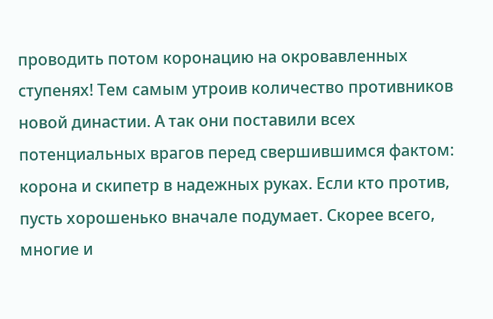проводить потом коронацию на окровавленных ступенях! Тем самым утроив количество противников новой династии. А так они поставили всех потенциальных врагов перед свершившимся фактом: корона и скипетр в надежных руках. Если кто против, пусть хорошенько вначале подумает. Скорее всего, многие и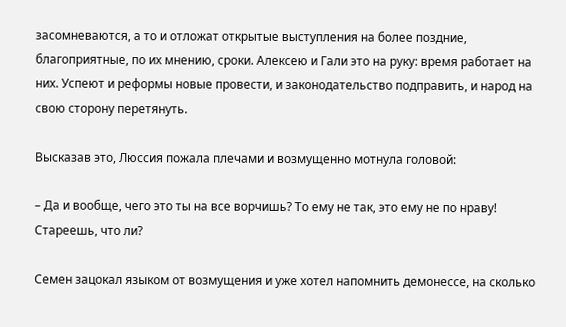засомневаются, а то и отложат открытые выступления на более поздние, благоприятные, по их мнению, сроки. Алексею и Гали это на руку: время работает на них. Успеют и реформы новые провести, и законодательство подправить, и народ на свою сторону перетянуть.

Высказав это, Люссия пожала плечами и возмущенно мотнула головой:

– Да и вообще, чего это ты на все ворчишь? То ему не так, это ему не по нраву! Стареешь, что ли?

Семен зацокал языком от возмущения и уже хотел напомнить демонессе, на сколько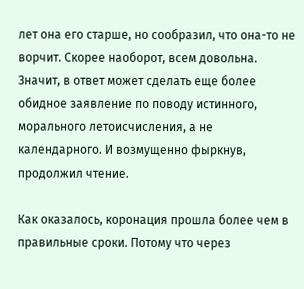лет она его старше, но сообразил, что она-то не ворчит. Скорее наоборот, всем довольна. Значит, в ответ может сделать еще более обидное заявление по поводу истинного, морального летоисчисления, а не календарного. И возмущенно фыркнув, продолжил чтение.

Как оказалось, коронация прошла более чем в правильные сроки. Потому что через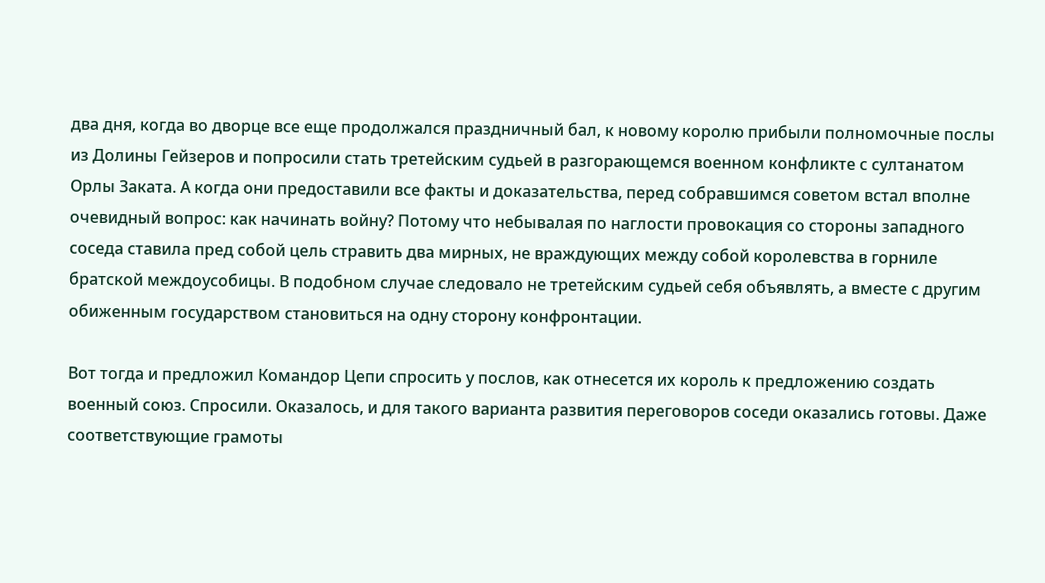два дня, когда во дворце все еще продолжался праздничный бал, к новому королю прибыли полномочные послы из Долины Гейзеров и попросили стать третейским судьей в разгорающемся военном конфликте с султанатом Орлы Заката. А когда они предоставили все факты и доказательства, перед собравшимся советом встал вполне очевидный вопрос: как начинать войну? Потому что небывалая по наглости провокация со стороны западного соседа ставила пред собой цель стравить два мирных, не враждующих между собой королевства в горниле братской междоусобицы. В подобном случае следовало не третейским судьей себя объявлять, а вместе с другим обиженным государством становиться на одну сторону конфронтации.

Вот тогда и предложил Командор Цепи спросить у послов, как отнесется их король к предложению создать военный союз. Спросили. Оказалось, и для такого варианта развития переговоров соседи оказались готовы. Даже соответствующие грамоты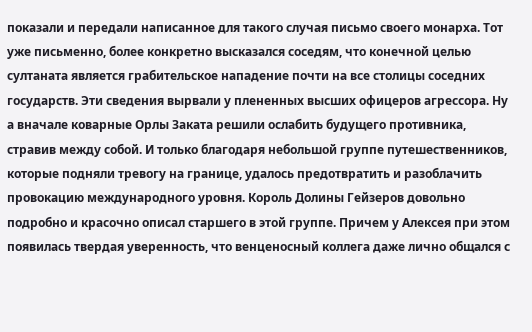показали и передали написанное для такого случая письмо своего монарха. Тот уже письменно, более конкретно высказался соседям, что конечной целью султаната является грабительское нападение почти на все столицы соседних государств. Эти сведения вырвали у плененных высших офицеров агрессора. Ну а вначале коварные Орлы Заката решили ослабить будущего противника, стравив между собой. И только благодаря небольшой группе путешественников, которые подняли тревогу на границе, удалось предотвратить и разоблачить провокацию международного уровня. Король Долины Гейзеров довольно подробно и красочно описал старшего в этой группе. Причем у Алексея при этом появилась твердая уверенность, что венценосный коллега даже лично общался с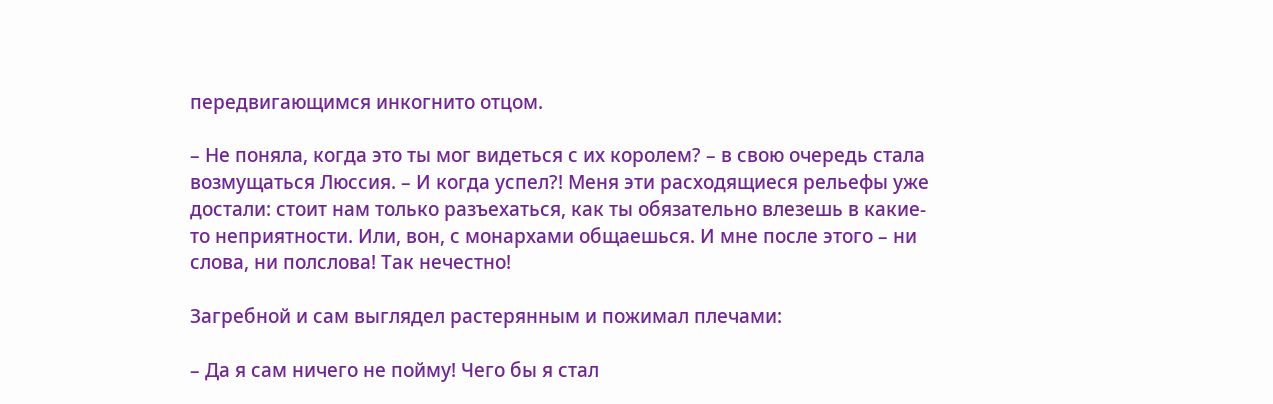передвигающимся инкогнито отцом.

– Не поняла, когда это ты мог видеться с их королем? – в свою очередь стала возмущаться Люссия. – И когда успел?! Меня эти расходящиеся рельефы уже достали: стоит нам только разъехаться, как ты обязательно влезешь в какие-то неприятности. Или, вон, с монархами общаешься. И мне после этого – ни слова, ни полслова! Так нечестно!

Загребной и сам выглядел растерянным и пожимал плечами:

– Да я сам ничего не пойму! Чего бы я стал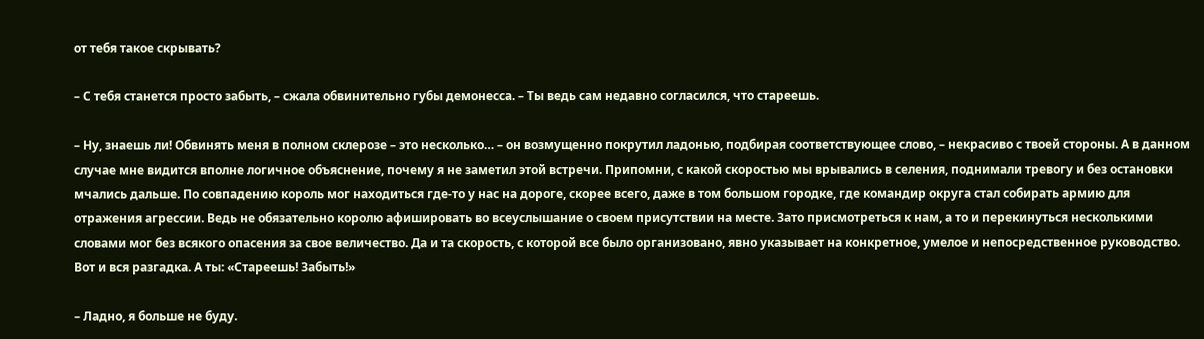от тебя такое скрывать?

– С тебя станется просто забыть, – сжала обвинительно губы демонесса. – Ты ведь сам недавно согласился, что стареешь.

– Ну, знаешь ли! Обвинять меня в полном склерозе – это несколько… – он возмущенно покрутил ладонью, подбирая соответствующее слово, – некрасиво с твоей стороны. А в данном случае мне видится вполне логичное объяснение, почему я не заметил этой встречи. Припомни, с какой скоростью мы врывались в селения, поднимали тревогу и без остановки мчались дальше. По совпадению король мог находиться где-то у нас на дороге, скорее всего, даже в том большом городке, где командир округа стал собирать армию для отражения агрессии. Ведь не обязательно королю афишировать во всеуслышание о своем присутствии на месте. Зато присмотреться к нам, а то и перекинуться несколькими словами мог без всякого опасения за свое величество. Да и та скорость, с которой все было организовано, явно указывает на конкретное, умелое и непосредственное руководство. Вот и вся разгадка. А ты: «Стареешь! Забыть!»

– Ладно, я больше не буду.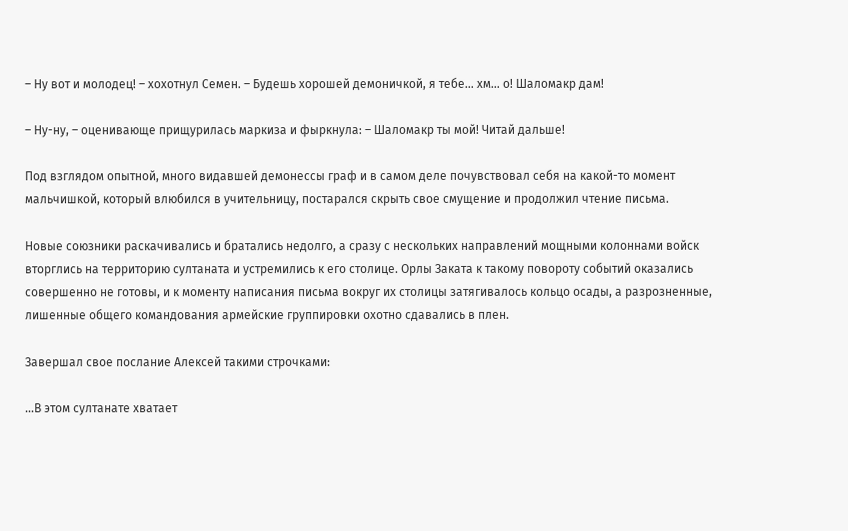– Ну вот и молодец! – хохотнул Семен. – Будешь хорошей демоничкой, я тебе… хм… о! Шаломакр дам!

– Ну-ну, – оценивающе прищурилась маркиза и фыркнула: – Шаломакр ты мой! Читай дальше!

Под взглядом опытной, много видавшей демонессы граф и в самом деле почувствовал себя на какой-то момент мальчишкой, который влюбился в учительницу, постарался скрыть свое смущение и продолжил чтение письма.

Новые союзники раскачивались и братались недолго, а сразу с нескольких направлений мощными колоннами войск вторглись на территорию султаната и устремились к его столице. Орлы Заката к такому повороту событий оказались совершенно не готовы, и к моменту написания письма вокруг их столицы затягивалось кольцо осады, а разрозненные, лишенные общего командования армейские группировки охотно сдавались в плен.

Завершал свое послание Алексей такими строчками:

…В этом султанате хватает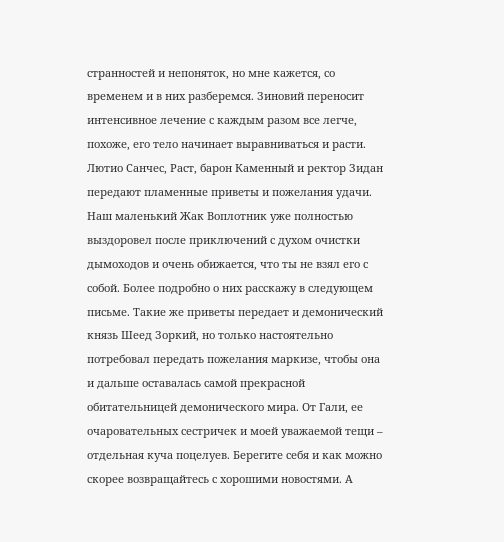странностей и непоняток, но мне кажется, со временем и в них разберемся. Зиновий переносит интенсивное лечение с каждым разом все легче, похоже, его тело начинает выравниваться и расти. Лютио Санчес, Раст, барон Каменный и ректор Зидан передают пламенные приветы и пожелания удачи. Наш маленький Жак Воплотник уже полностью выздоровел после приключений с духом очистки дымоходов и очень обижается, что ты не взял его с собой. Более подробно о них расскажу в следующем письме. Такие же приветы передает и демонический князь Шеед Зоркий, но только настоятельно потребовал передать пожелания маркизе, чтобы она и дальше оставалась самой прекрасной обитательницей демонического мира. От Гали, ее очаровательных сестричек и моей уважаемой тещи – отдельная куча поцелуев. Берегите себя и как можно скорее возвращайтесь с хорошими новостями. А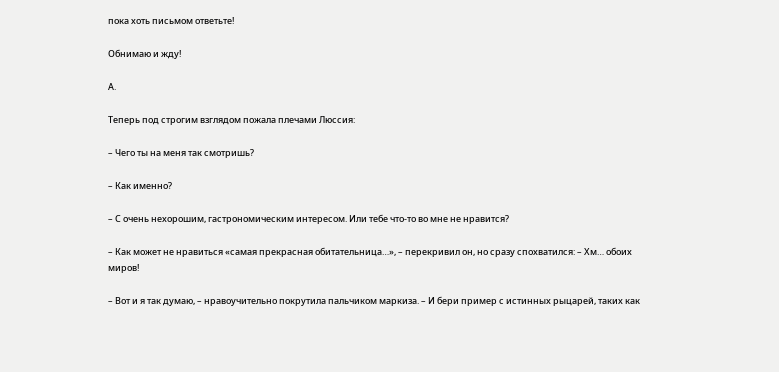пока хоть письмом ответьте!

Обнимаю и жду!

А.

Теперь под строгим взглядом пожала плечами Люссия:

– Чего ты на меня так смотришь?

– Как именно?

– С очень нехорошим, гастрономическим интересом. Или тебе что-то во мне не нравится?

– Как может не нравиться «самая прекрасная обитательница…», – перекривил он, но сразу спохватился: – Хм… обоих миров!

– Вот и я так думаю, – нравоучительно покрутила пальчиком маркиза. – И бери пример с истинных рыцарей, таких как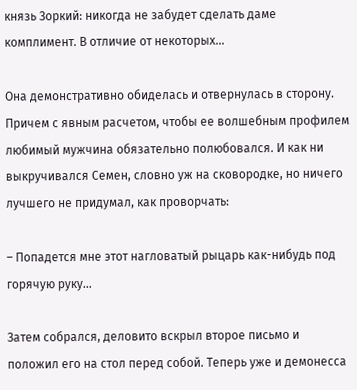князь Зоркий: никогда не забудет сделать даме комплимент. В отличие от некоторых…

Она демонстративно обиделась и отвернулась в сторону. Причем с явным расчетом, чтобы ее волшебным профилем любимый мужчина обязательно полюбовался. И как ни выкручивался Семен, словно уж на сковородке, но ничего лучшего не придумал, как проворчать:

– Попадется мне этот нагловатый рыцарь как-нибудь под горячую руку…

Затем собрался, деловито вскрыл второе письмо и положил его на стол перед собой. Теперь уже и демонесса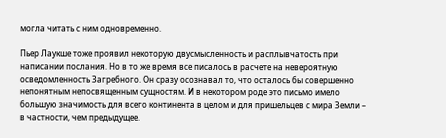могла читать с ним одновременно.

Пьер Лаукше тоже проявил некоторую двусмысленность и расплывчатость при написании послания. Но в то же время все писалось в расчете на невероятную осведомленность Загребного. Он сразу осознавал то, что осталось бы совершенно непонятным непосвященным сущностям. И в некотором роде это письмо имело большую значимость для всего континента в целом и для пришельцев с мира Земли – в частности, чем предыдущее.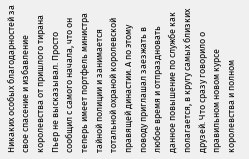Никаких особых благодарностей за свое спасение и избавление королевства от пришлого тирана Пьер не высказывал. Просто сообщил с самого начала, что он теперь имеет портфель министра тайной полиции и занимается тотальной охраной королевской правящей династии. А по этому поводу приглашал заезжать в любое время и отпраздновать данное повышение по службе как полагается, в кругу самых близких друзей. Что сразу говорило о правильном новом курсе королевства и полном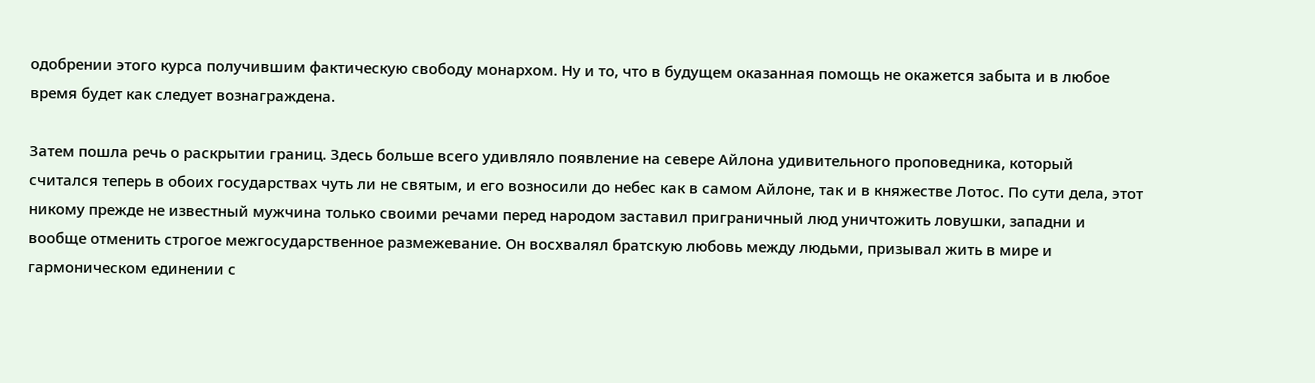одобрении этого курса получившим фактическую свободу монархом. Ну и то, что в будущем оказанная помощь не окажется забыта и в любое время будет как следует вознаграждена.

Затем пошла речь о раскрытии границ. Здесь больше всего удивляло появление на севере Айлона удивительного проповедника, который считался теперь в обоих государствах чуть ли не святым, и его возносили до небес как в самом Айлоне, так и в княжестве Лотос. По сути дела, этот никому прежде не известный мужчина только своими речами перед народом заставил приграничный люд уничтожить ловушки, западни и вообще отменить строгое межгосударственное размежевание. Он восхвалял братскую любовь между людьми, призывал жить в мире и гармоническом единении с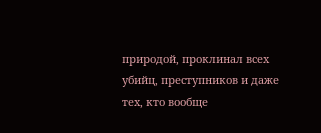природой, проклинал всех убийц, преступников и даже тех, кто вообще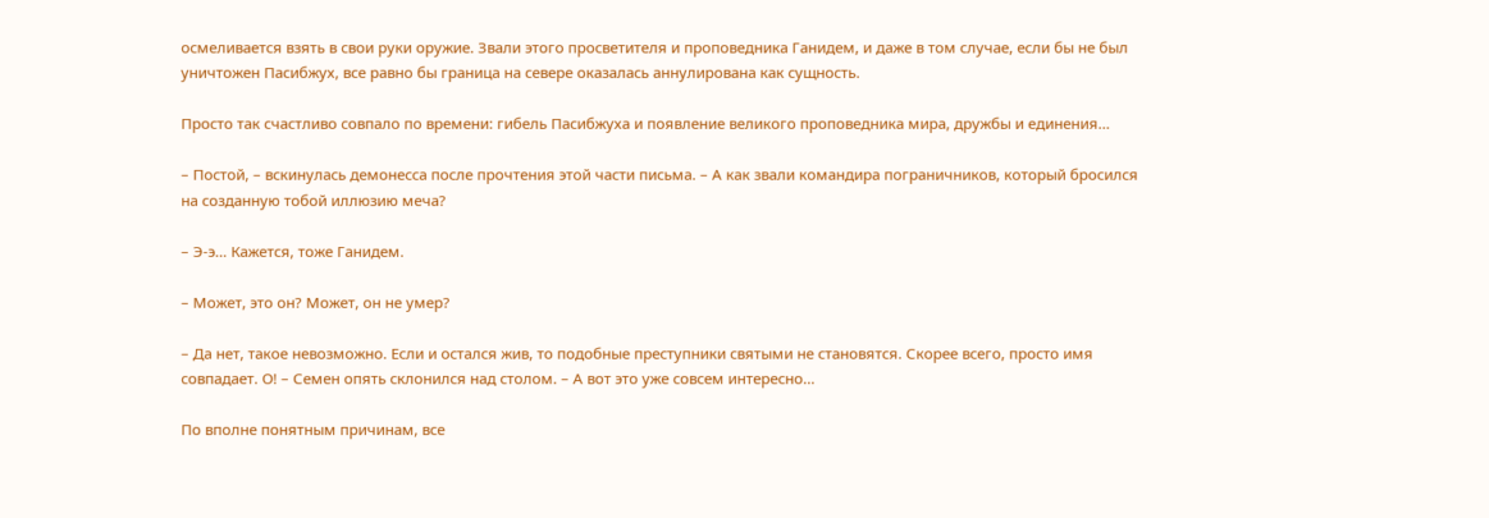осмеливается взять в свои руки оружие. Звали этого просветителя и проповедника Ганидем, и даже в том случае, если бы не был уничтожен Пасибжух, все равно бы граница на севере оказалась аннулирована как сущность.

Просто так счастливо совпало по времени: гибель Пасибжуха и появление великого проповедника мира, дружбы и единения…

– Постой, – вскинулась демонесса после прочтения этой части письма. – А как звали командира пограничников, который бросился на созданную тобой иллюзию меча?

– Э-э… Кажется, тоже Ганидем.

– Может, это он? Может, он не умер?

– Да нет, такое невозможно. Если и остался жив, то подобные преступники святыми не становятся. Скорее всего, просто имя совпадает. О! – Семен опять склонился над столом. – А вот это уже совсем интересно…

По вполне понятным причинам, все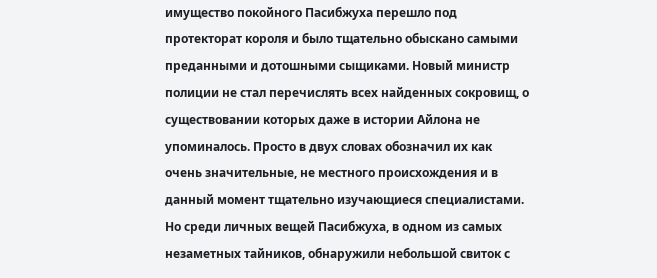имущество покойного Пасибжуха перешло под протекторат короля и было тщательно обыскано самыми преданными и дотошными сыщиками. Новый министр полиции не стал перечислять всех найденных сокровищ, о существовании которых даже в истории Айлона не упоминалось. Просто в двух словах обозначил их как очень значительные, не местного происхождения и в данный момент тщательно изучающиеся специалистами. Но среди личных вещей Пасибжуха, в одном из самых незаметных тайников, обнаружили небольшой свиток с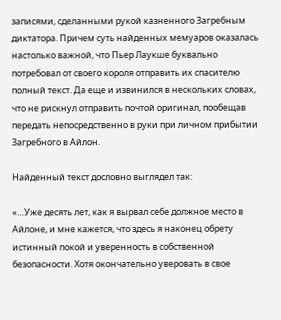записями, сделанными рукой казненного Загребным диктатора. Причем суть найденных мемуаров оказалась настолько важной, что Пьер Лаукше буквально потребовал от своего короля отправить их спасителю полный текст. Да еще и извинился в нескольких словах, что не рискнул отправить почтой оригинал, пообещав передать непосредственно в руки при личном прибытии Загребного в Айлон.

Найденный текст дословно выглядел так:

«…Уже десять лет, как я вырвал себе должное место в Айлоне, и мне кажется, что здесь я наконец обрету истинный покой и уверенность в собственной безопасности. Хотя окончательно уверовать в свое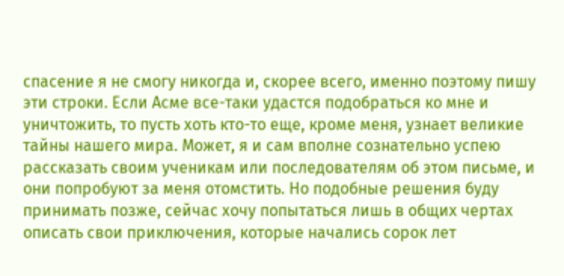спасение я не смогу никогда и, скорее всего, именно поэтому пишу эти строки. Если Асме все-таки удастся подобраться ко мне и уничтожить, то пусть хоть кто-то еще, кроме меня, узнает великие тайны нашего мира. Может, я и сам вполне сознательно успею рассказать своим ученикам или последователям об этом письме, и они попробуют за меня отомстить. Но подобные решения буду принимать позже, сейчас хочу попытаться лишь в общих чертах описать свои приключения, которые начались сорок лет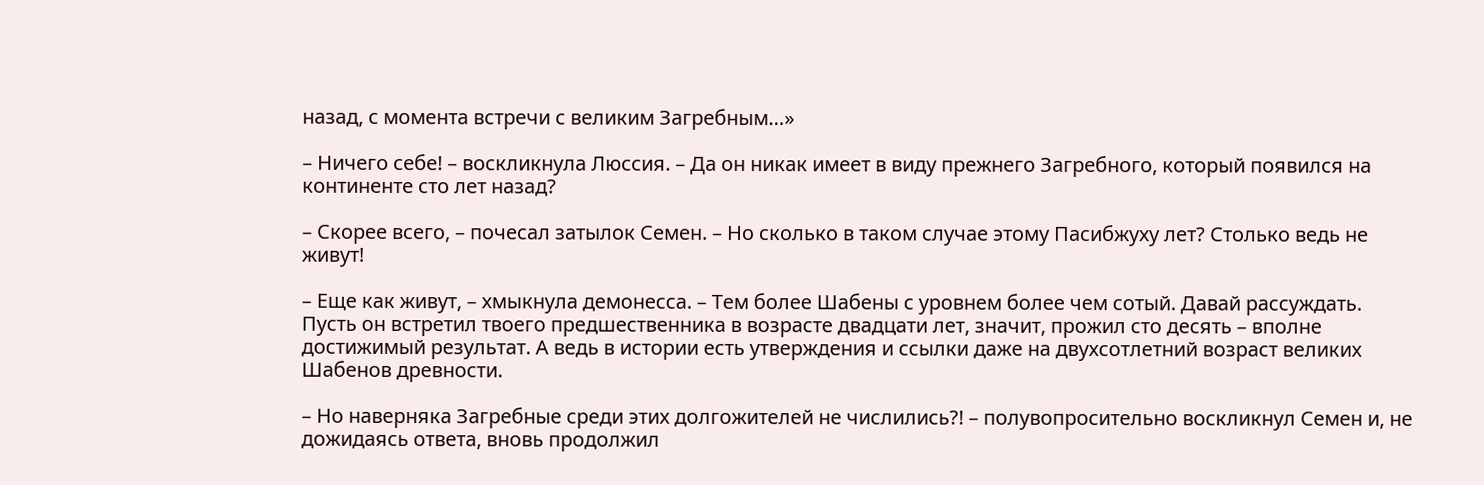назад, с момента встречи с великим Загребным…»

– Ничего себе! – воскликнула Люссия. – Да он никак имеет в виду прежнего Загребного, который появился на континенте сто лет назад?

– Скорее всего, – почесал затылок Семен. – Но сколько в таком случае этому Пасибжуху лет? Столько ведь не живут!

– Еще как живут, – хмыкнула демонесса. – Тем более Шабены с уровнем более чем сотый. Давай рассуждать. Пусть он встретил твоего предшественника в возрасте двадцати лет, значит, прожил сто десять – вполне достижимый результат. А ведь в истории есть утверждения и ссылки даже на двухсотлетний возраст великих Шабенов древности.

– Но наверняка Загребные среди этих долгожителей не числились?! – полувопросительно воскликнул Семен и, не дожидаясь ответа, вновь продолжил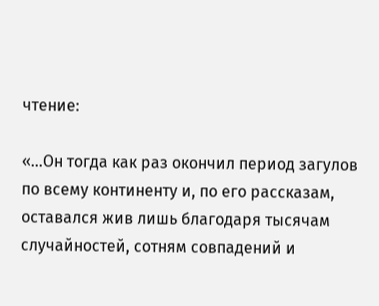чтение:

«…Он тогда как раз окончил период загулов по всему континенту и, по его рассказам, оставался жив лишь благодаря тысячам случайностей, сотням совпадений и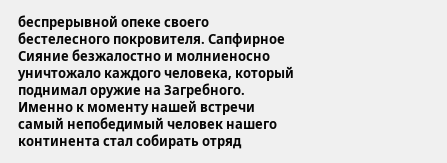беспрерывной опеке своего бестелесного покровителя. Сапфирное Сияние безжалостно и молниеносно уничтожало каждого человека, который поднимал оружие на Загребного. Именно к моменту нашей встречи самый непобедимый человек нашего континента стал собирать отряд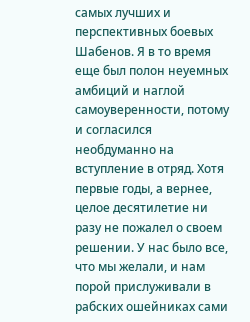самых лучших и перспективных боевых Шабенов. Я в то время еще был полон неуемных амбиций и наглой самоуверенности, потому и согласился необдуманно на вступление в отряд. Хотя первые годы, а вернее, целое десятилетие ни разу не пожалел о своем решении. У нас было все, что мы желали, и нам порой прислуживали в рабских ошейниках сами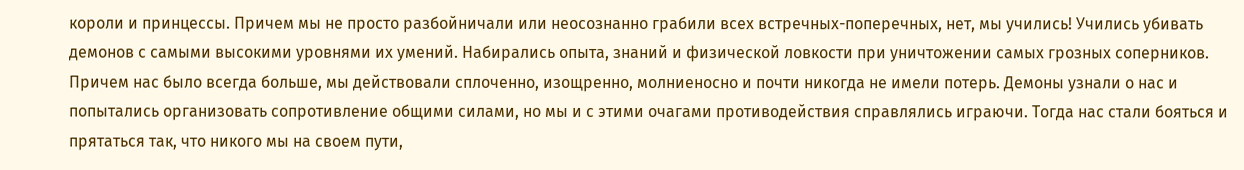короли и принцессы. Причем мы не просто разбойничали или неосознанно грабили всех встречных-поперечных, нет, мы учились! Учились убивать демонов с самыми высокими уровнями их умений. Набирались опыта, знаний и физической ловкости при уничтожении самых грозных соперников. Причем нас было всегда больше, мы действовали сплоченно, изощренно, молниеносно и почти никогда не имели потерь. Демоны узнали о нас и попытались организовать сопротивление общими силами, но мы и с этими очагами противодействия справлялись играючи. Тогда нас стали бояться и прятаться так, что никого мы на своем пути,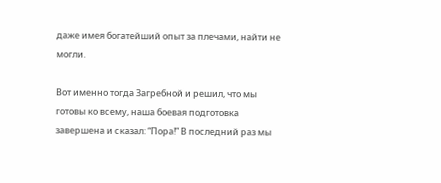даже имея богатейший опыт за плечами, найти не могли.

Вот именно тогда Загребной и решил, что мы готовы ко всему, наша боевая подготовка завершена и сказал: “Пора!” В последний раз мы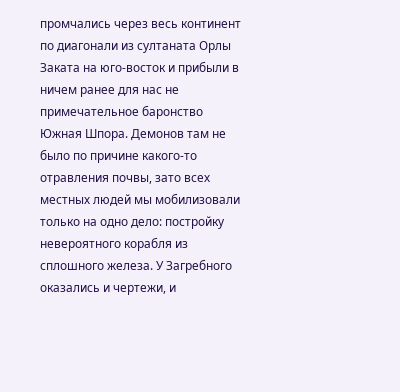промчались через весь континент по диагонали из султаната Орлы Заката на юго-восток и прибыли в ничем ранее для нас не примечательное баронство Южная Шпора. Демонов там не было по причине какого-то отравления почвы, зато всех местных людей мы мобилизовали только на одно дело: постройку невероятного корабля из сплошного железа. У Загребного оказались и чертежи, и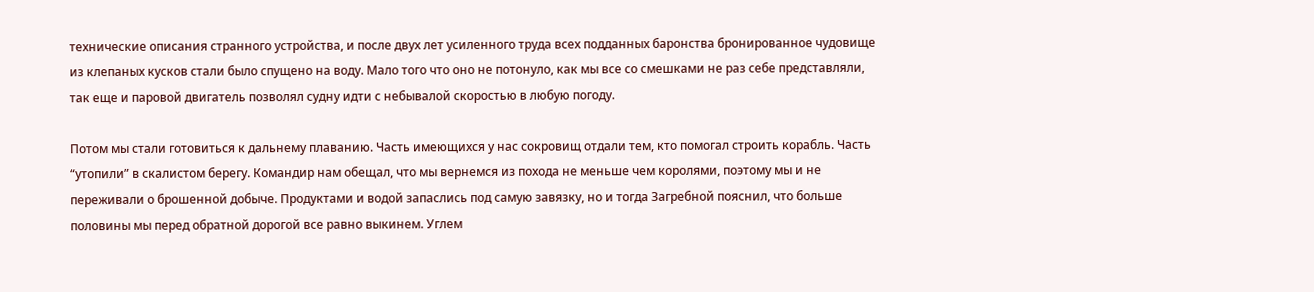технические описания странного устройства, и после двух лет усиленного труда всех подданных баронства бронированное чудовище из клепаных кусков стали было спущено на воду. Мало того что оно не потонуло, как мы все со смешками не раз себе представляли, так еще и паровой двигатель позволял судну идти с небывалой скоростью в любую погоду.

Потом мы стали готовиться к дальнему плаванию. Часть имеющихся у нас сокровищ отдали тем, кто помогал строить корабль. Часть “утопили” в скалистом берегу. Командир нам обещал, что мы вернемся из похода не меньше чем королями, поэтому мы и не переживали о брошенной добыче. Продуктами и водой запаслись под самую завязку, но и тогда Загребной пояснил, что больше половины мы перед обратной дорогой все равно выкинем. Углем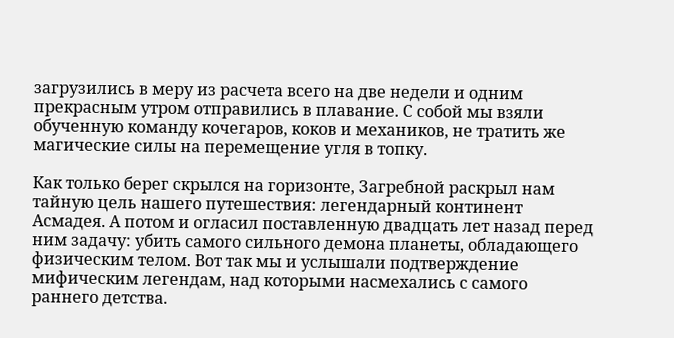загрузились в меру из расчета всего на две недели и одним прекрасным утром отправились в плавание. С собой мы взяли обученную команду кочегаров, коков и механиков, не тратить же магические силы на перемещение угля в топку.

Как только берег скрылся на горизонте, Загребной раскрыл нам тайную цель нашего путешествия: легендарный континент Асмадея. А потом и огласил поставленную двадцать лет назад перед ним задачу: убить самого сильного демона планеты, обладающего физическим телом. Вот так мы и услышали подтверждение мифическим легендам, над которыми насмехались с самого раннего детства.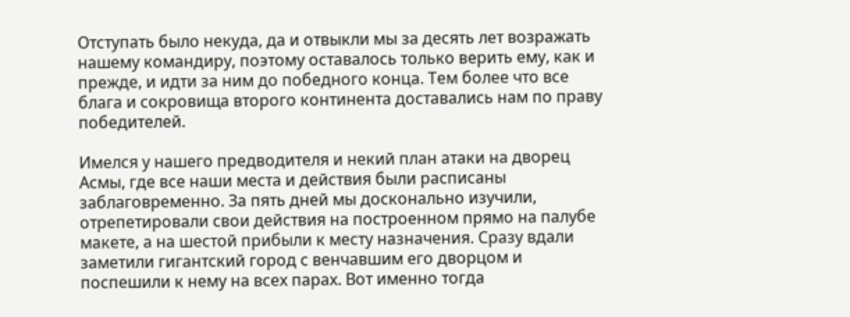Отступать было некуда, да и отвыкли мы за десять лет возражать нашему командиру, поэтому оставалось только верить ему, как и прежде, и идти за ним до победного конца. Тем более что все блага и сокровища второго континента доставались нам по праву победителей.

Имелся у нашего предводителя и некий план атаки на дворец Асмы, где все наши места и действия были расписаны заблаговременно. За пять дней мы досконально изучили, отрепетировали свои действия на построенном прямо на палубе макете, а на шестой прибыли к месту назначения. Сразу вдали заметили гигантский город с венчавшим его дворцом и поспешили к нему на всех парах. Вот именно тогда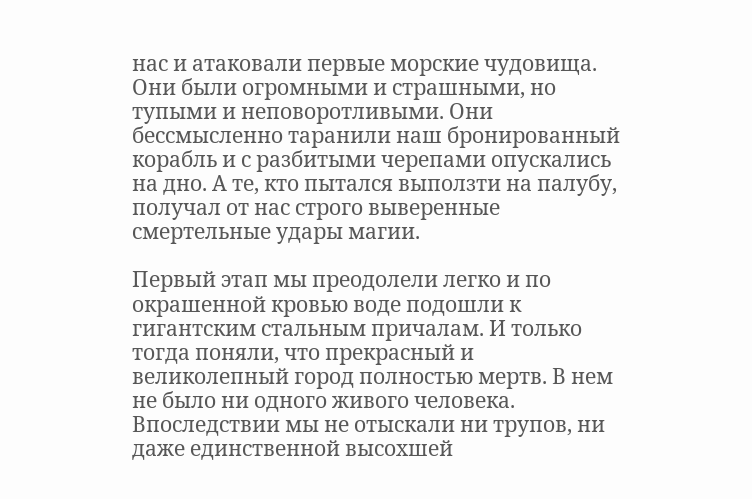нас и атаковали первые морские чудовища. Они были огромными и страшными, но тупыми и неповоротливыми. Они бессмысленно таранили наш бронированный корабль и с разбитыми черепами опускались на дно. А те, кто пытался выползти на палубу, получал от нас строго выверенные смертельные удары магии.

Первый этап мы преодолели легко и по окрашенной кровью воде подошли к гигантским стальным причалам. И только тогда поняли, что прекрасный и великолепный город полностью мертв. В нем не было ни одного живого человека. Впоследствии мы не отыскали ни трупов, ни даже единственной высохшей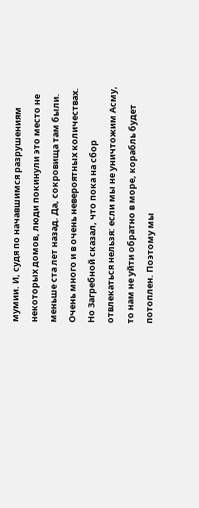мумии. И, судя по начавшимся разрушениям некоторых домов, люди покинули это место не меньше ста лет назад. Да, сокровища там были. Очень много и в очень невероятных количествах. Но Загребной сказал, что пока на сбор отвлекаться нельзя: если мы не уничтожим Асму, то нам не уйти обратно в море, корабль будет потоплен. Поэтому мы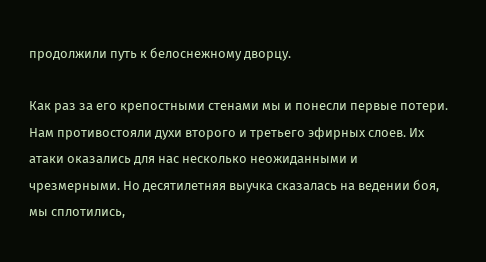продолжили путь к белоснежному дворцу.

Как раз за его крепостными стенами мы и понесли первые потери. Нам противостояли духи второго и третьего эфирных слоев. Их атаки оказались для нас несколько неожиданными и чрезмерными. Но десятилетняя выучка сказалась на ведении боя, мы сплотились,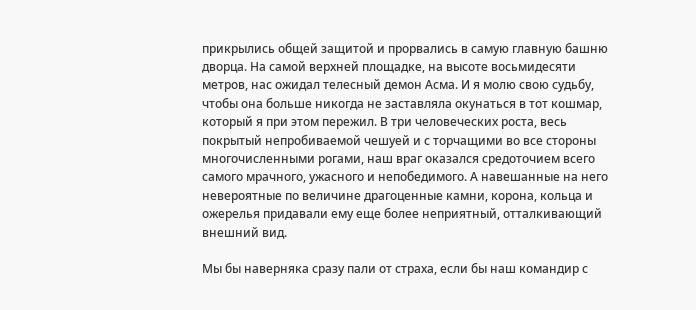прикрылись общей защитой и прорвались в самую главную башню дворца. На самой верхней площадке, на высоте восьмидесяти метров, нас ожидал телесный демон Асма. И я молю свою судьбу, чтобы она больше никогда не заставляла окунаться в тот кошмар, который я при этом пережил. В три человеческих роста, весь покрытый непробиваемой чешуей и с торчащими во все стороны многочисленными рогами, наш враг оказался средоточием всего самого мрачного, ужасного и непобедимого. А навешанные на него невероятные по величине драгоценные камни, корона, кольца и ожерелья придавали ему еще более неприятный, отталкивающий внешний вид.

Мы бы наверняка сразу пали от страха, если бы наш командир с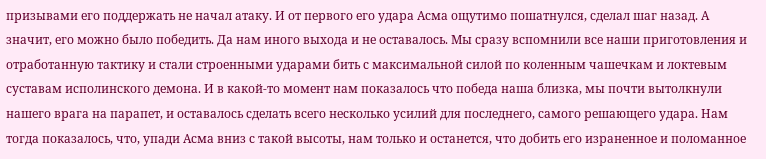призывами его поддержать не начал атаку. И от первого его удара Асма ощутимо пошатнулся, сделал шаг назад. А значит, его можно было победить. Да нам иного выхода и не оставалось. Мы сразу вспомнили все наши приготовления и отработанную тактику и стали строенными ударами бить с максимальной силой по коленным чашечкам и локтевым суставам исполинского демона. И в какой-то момент нам показалось что победа наша близка, мы почти вытолкнули нашего врага на парапет, и оставалось сделать всего несколько усилий для последнего, самого решающего удара. Нам тогда показалось, что, упади Асма вниз с такой высоты, нам только и останется, что добить его израненное и поломанное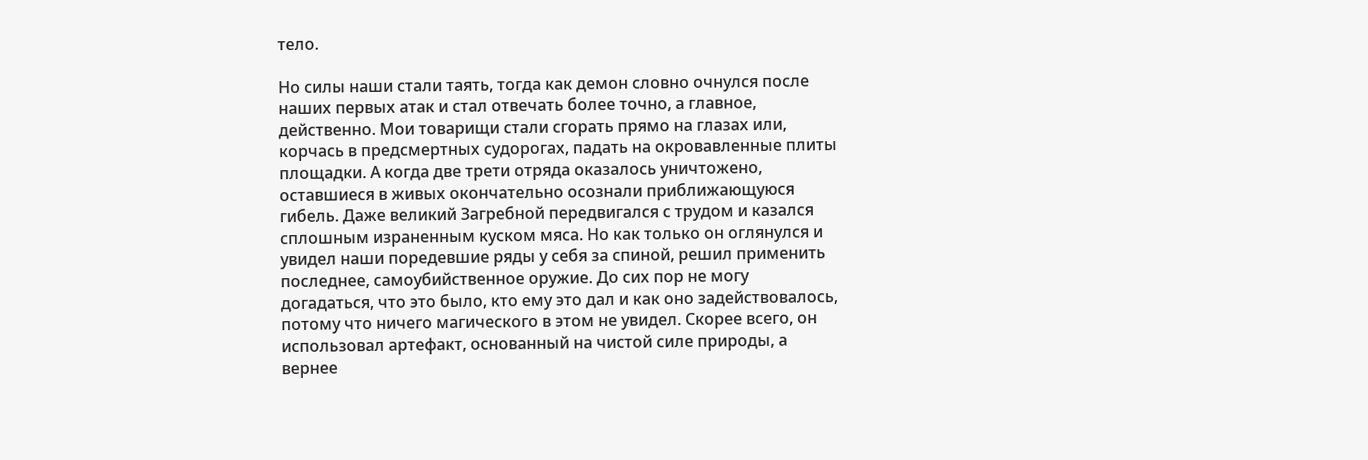тело.

Но силы наши стали таять, тогда как демон словно очнулся после наших первых атак и стал отвечать более точно, а главное, действенно. Мои товарищи стали сгорать прямо на глазах или, корчась в предсмертных судорогах, падать на окровавленные плиты площадки. А когда две трети отряда оказалось уничтожено, оставшиеся в живых окончательно осознали приближающуюся гибель. Даже великий Загребной передвигался с трудом и казался сплошным израненным куском мяса. Но как только он оглянулся и увидел наши поредевшие ряды у себя за спиной, решил применить последнее, самоубийственное оружие. До сих пор не могу догадаться, что это было, кто ему это дал и как оно задействовалось, потому что ничего магического в этом не увидел. Скорее всего, он использовал артефакт, основанный на чистой силе природы, а вернее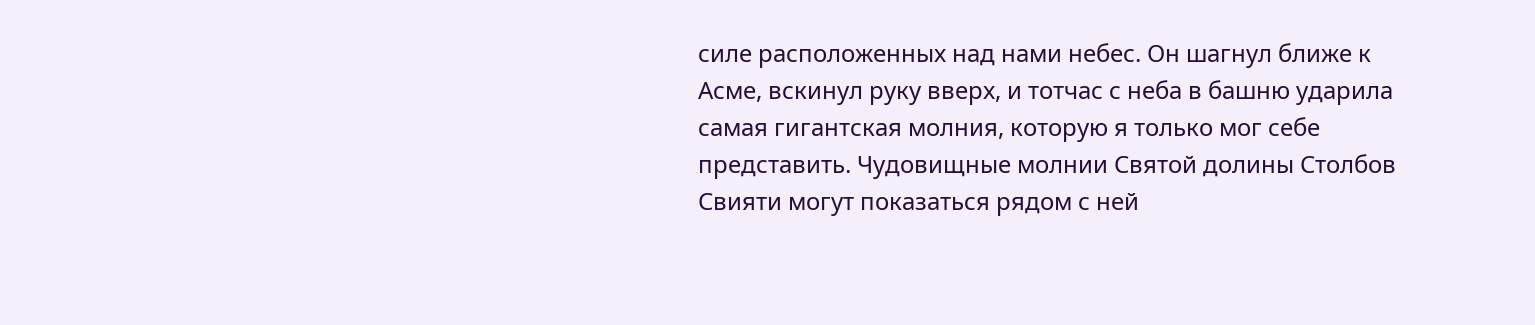силе расположенных над нами небес. Он шагнул ближе к Асме, вскинул руку вверх, и тотчас с неба в башню ударила самая гигантская молния, которую я только мог себе представить. Чудовищные молнии Святой долины Столбов Свияти могут показаться рядом с ней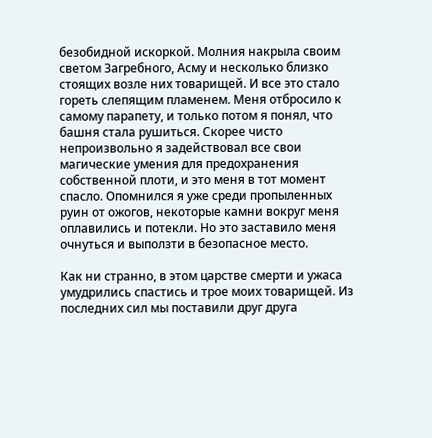безобидной искоркой. Молния накрыла своим светом Загребного, Асму и несколько близко стоящих возле них товарищей. И все это стало гореть слепящим пламенем. Меня отбросило к самому парапету, и только потом я понял, что башня стала рушиться. Скорее чисто непроизвольно я задействовал все свои магические умения для предохранения собственной плоти, и это меня в тот момент спасло. Опомнился я уже среди пропыленных руин от ожогов, некоторые камни вокруг меня оплавились и потекли. Но это заставило меня очнуться и выползти в безопасное место.

Как ни странно, в этом царстве смерти и ужаса умудрились спастись и трое моих товарищей. Из последних сил мы поставили друг друга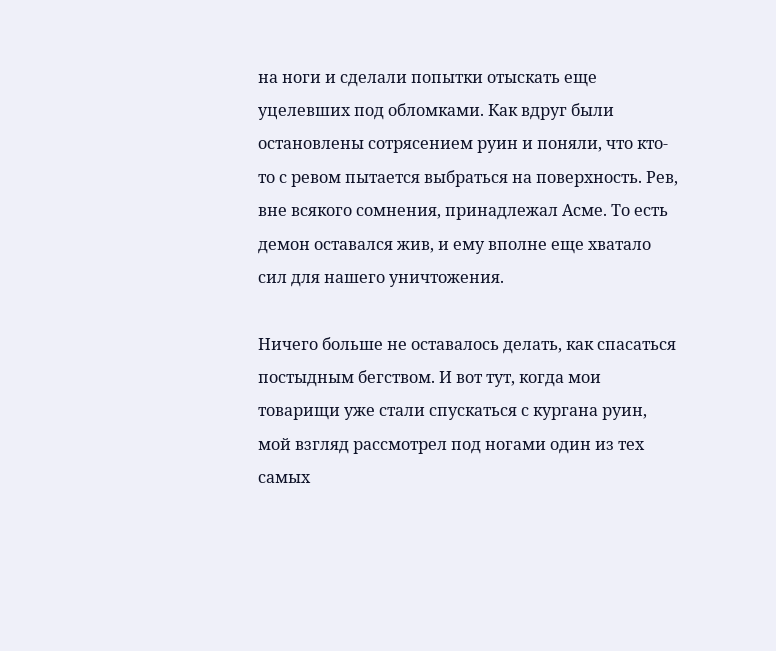на ноги и сделали попытки отыскать еще уцелевших под обломками. Как вдруг были остановлены сотрясением руин и поняли, что кто-то с ревом пытается выбраться на поверхность. Рев, вне всякого сомнения, принадлежал Асме. То есть демон оставался жив, и ему вполне еще хватало сил для нашего уничтожения.

Ничего больше не оставалось делать, как спасаться постыдным бегством. И вот тут, когда мои товарищи уже стали спускаться с кургана руин, мой взгляд рассмотрел под ногами один из тех самых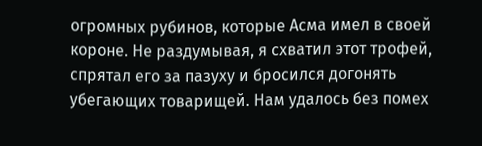огромных рубинов, которые Асма имел в своей короне. Не раздумывая, я схватил этот трофей, спрятал его за пазуху и бросился догонять убегающих товарищей. Нам удалось без помех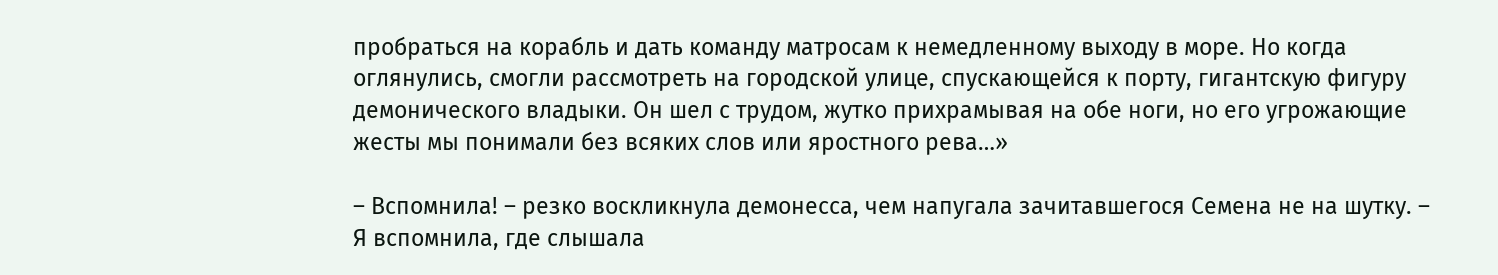пробраться на корабль и дать команду матросам к немедленному выходу в море. Но когда оглянулись, смогли рассмотреть на городской улице, спускающейся к порту, гигантскую фигуру демонического владыки. Он шел с трудом, жутко прихрамывая на обе ноги, но его угрожающие жесты мы понимали без всяких слов или яростного рева…»

– Вспомнила! – резко воскликнула демонесса, чем напугала зачитавшегося Семена не на шутку. – Я вспомнила, где слышала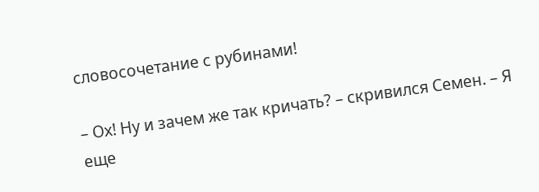словосочетание с рубинами!

– Ох! Ну и зачем же так кричать? – скривился Семен. – Я еще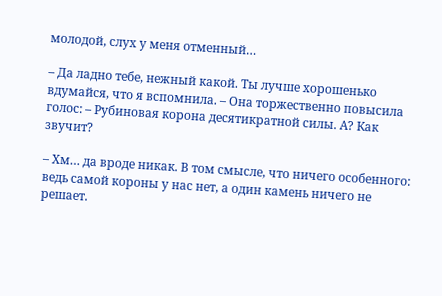молодой, слух у меня отменный…

– Да ладно тебе, нежный какой. Ты лучше хорошенько вдумайся, что я вспомнила. – Она торжественно повысила голос: – Рубиновая корона десятикратной силы. А? Как звучит?

– Хм… да вроде никак. В том смысле, что ничего особенного: ведь самой короны у нас нет, а один камень ничего не решает.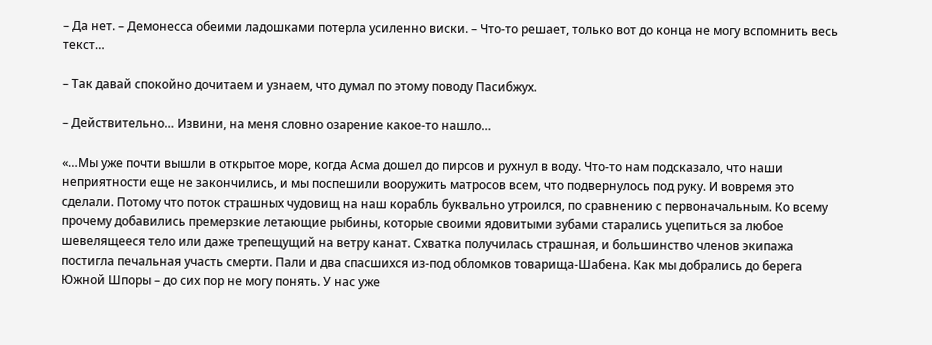– Да нет. – Демонесса обеими ладошками потерла усиленно виски. – Что-то решает, только вот до конца не могу вспомнить весь текст…

– Так давай спокойно дочитаем и узнаем, что думал по этому поводу Пасибжух.

– Действительно… Извини, на меня словно озарение какое-то нашло…

«…Мы уже почти вышли в открытое море, когда Асма дошел до пирсов и рухнул в воду. Что-то нам подсказало, что наши неприятности еще не закончились, и мы поспешили вооружить матросов всем, что подвернулось под руку. И вовремя это сделали. Потому что поток страшных чудовищ на наш корабль буквально утроился, по сравнению с первоначальным. Ко всему прочему добавились премерзкие летающие рыбины, которые своими ядовитыми зубами старались уцепиться за любое шевелящееся тело или даже трепещущий на ветру канат. Схватка получилась страшная, и большинство членов экипажа постигла печальная участь смерти. Пали и два спасшихся из-под обломков товарища-Шабена. Как мы добрались до берега Южной Шпоры – до сих пор не могу понять. У нас уже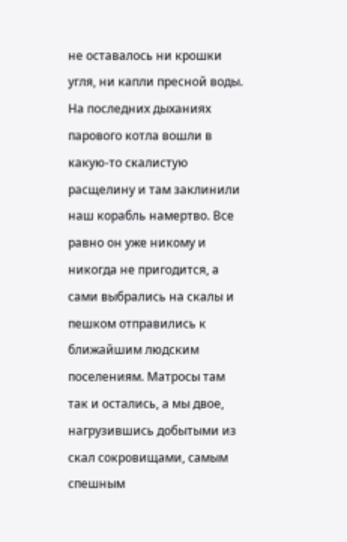не оставалось ни крошки угля, ни капли пресной воды. На последних дыханиях парового котла вошли в какую-то скалистую расщелину и там заклинили наш корабль намертво. Все равно он уже никому и никогда не пригодится, а сами выбрались на скалы и пешком отправились к ближайшим людским поселениям. Матросы там так и остались, а мы двое, нагрузившись добытыми из скал сокровищами, самым спешным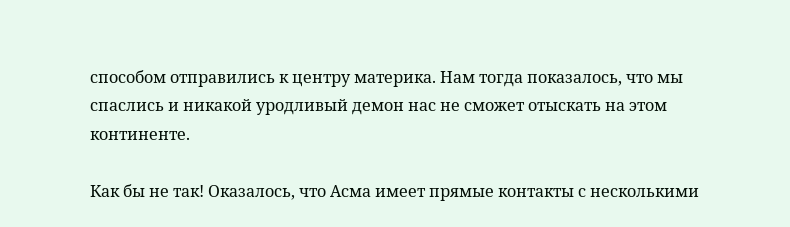способом отправились к центру материка. Нам тогда показалось, что мы спаслись и никакой уродливый демон нас не сможет отыскать на этом континенте.

Как бы не так! Оказалось, что Асма имеет прямые контакты с несколькими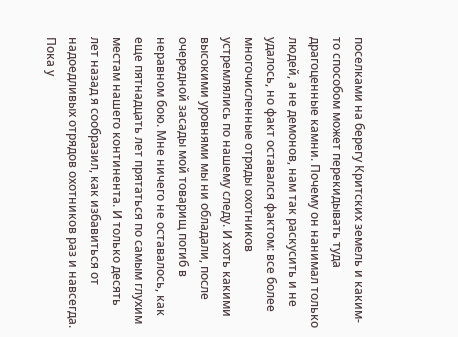поселками на берегу Критских земель и каким-то способом может перекидывать туда драгоценные камни. Почему он нанимал только людей, а не демонов, нам так раскусить и не удалось, но факт оставался фактом: все более многочисленные отряды охотников устремлялись по нашему следу. И хоть какими высокими уровнями мы ни обладали, после очередной засады мой товарищ погиб в неравном бою. Мне ничего не оставалось, как еще пятнадцать лет прятаться по самым глухим местам нашего континента. И только десять лет назад я сообразил, как избавиться от надоедливых отрядов охотников раз и навсегда. Пока у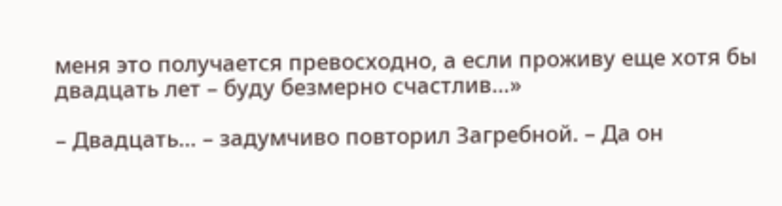меня это получается превосходно, а если проживу еще хотя бы двадцать лет – буду безмерно счастлив…»

– Двадцать… – задумчиво повторил Загребной. – Да он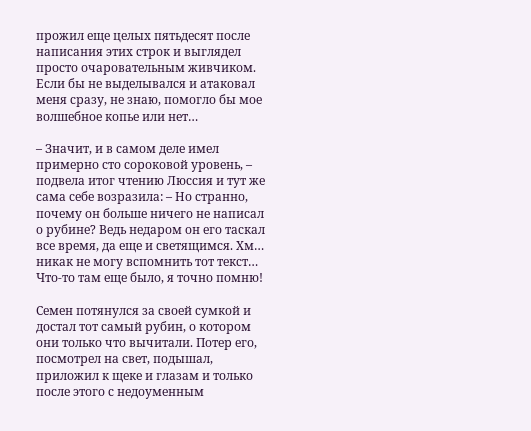прожил еще целых пятьдесят после написания этих строк и выглядел просто очаровательным живчиком. Если бы не выделывался и атаковал меня сразу, не знаю, помогло бы мое волшебное копье или нет…

– Значит, и в самом деле имел примерно сто сороковой уровень, – подвела итог чтению Люссия и тут же сама себе возразила: – Но странно, почему он больше ничего не написал о рубине? Ведь недаром он его таскал все время, да еще и светящимся. Хм… никак не могу вспомнить тот текст… Что-то там еще было, я точно помню!

Семен потянулся за своей сумкой и достал тот самый рубин, о котором они только что вычитали. Потер его, посмотрел на свет, подышал, приложил к щеке и глазам и только после этого с недоуменным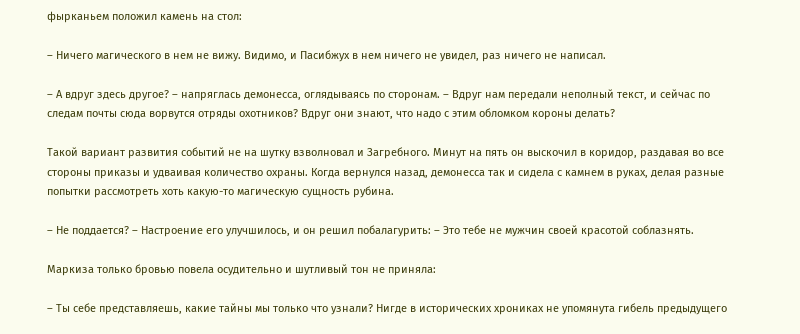фырканьем положил камень на стол:

– Ничего магического в нем не вижу. Видимо, и Пасибжух в нем ничего не увидел, раз ничего не написал.

– А вдруг здесь другое? – напряглась демонесса, оглядываясь по сторонам. – Вдруг нам передали неполный текст, и сейчас по следам почты сюда ворвутся отряды охотников? Вдруг они знают, что надо с этим обломком короны делать?

Такой вариант развития событий не на шутку взволновал и Загребного. Минут на пять он выскочил в коридор, раздавая во все стороны приказы и удваивая количество охраны. Когда вернулся назад, демонесса так и сидела с камнем в руках, делая разные попытки рассмотреть хоть какую-то магическую сущность рубина.

– Не поддается? – Настроение его улучшилось, и он решил побалагурить: – Это тебе не мужчин своей красотой соблазнять.

Маркиза только бровью повела осудительно и шутливый тон не приняла:

– Ты себе представляешь, какие тайны мы только что узнали? Нигде в исторических хрониках не упомянута гибель предыдущего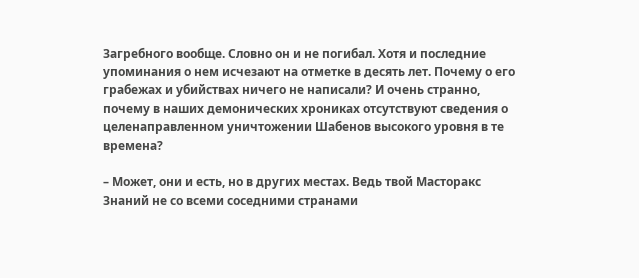Загребного вообще. Словно он и не погибал. Хотя и последние упоминания о нем исчезают на отметке в десять лет. Почему о его грабежах и убийствах ничего не написали? И очень странно, почему в наших демонических хрониках отсутствуют сведения о целенаправленном уничтожении Шабенов высокого уровня в те времена?

– Может, они и есть, но в других местах. Ведь твой Масторакс Знаний не со всеми соседними странами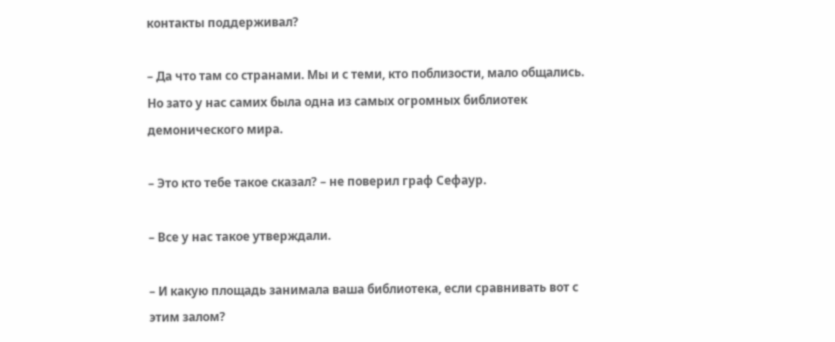контакты поддерживал?

– Да что там со странами. Мы и с теми, кто поблизости, мало общались. Но зато у нас самих была одна из самых огромных библиотек демонического мира.

– Это кто тебе такое сказал? – не поверил граф Сефаур.

– Все у нас такое утверждали.

– И какую площадь занимала ваша библиотека, если сравнивать вот с этим залом?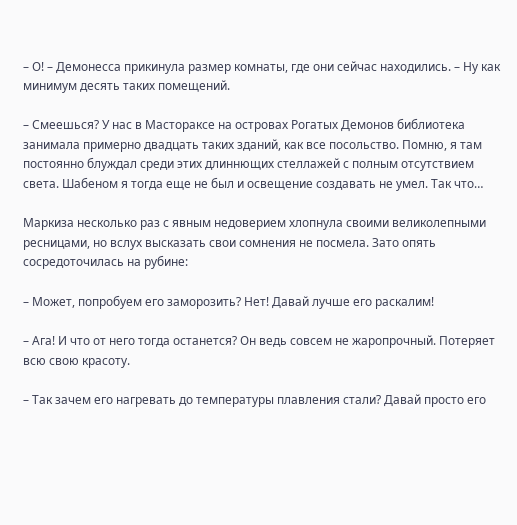– О! – Демонесса прикинула размер комнаты, где они сейчас находились. – Ну как минимум десять таких помещений.

– Смеешься? У нас в Мастораксе на островах Рогатых Демонов библиотека занимала примерно двадцать таких зданий, как все посольство. Помню, я там постоянно блуждал среди этих длиннющих стеллажей с полным отсутствием света. Шабеном я тогда еще не был и освещение создавать не умел. Так что…

Маркиза несколько раз с явным недоверием хлопнула своими великолепными ресницами, но вслух высказать свои сомнения не посмела. Зато опять сосредоточилась на рубине:

– Может, попробуем его заморозить? Нет! Давай лучше его раскалим!

– Ага! И что от него тогда останется? Он ведь совсем не жаропрочный. Потеряет всю свою красоту.

– Так зачем его нагревать до температуры плавления стали? Давай просто его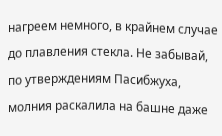нагреем немного, в крайнем случае до плавления стекла. Не забывай, по утверждениям Пасибжуха, молния раскалила на башне даже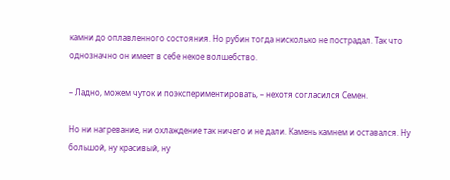камни до оплавленного состояния. Но рубин тогда нисколько не пострадал. Так что однозначно он имеет в себе некое волшебство.

– Ладно, можем чуток и поэкспериментировать, – нехотя согласился Семен.

Но ни нагревание, ни охлаждение так ничего и не дали. Камень камнем и оставался. Ну большой, ну красивый, ну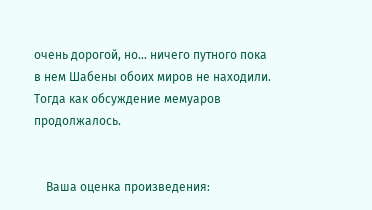очень дорогой, но… ничего путного пока в нем Шабены обоих миров не находили. Тогда как обсуждение мемуаров продолжалось.


    Ваша оценка произведения: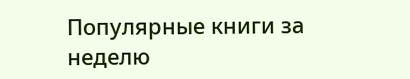Популярные книги за неделю